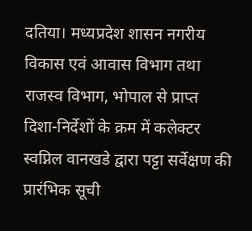दतिया। मध्यप्रदेश शासन नगरीय विकास एवं आवास विभाग तथा राजस्व विभाग, भोपाल से प्राप्त दिशा-निर्देशों के क्रम में कलेक्टर स्वप्निल वानखडे द्वारा पट्टा सर्वेक्षण की प्रारंभिक सूची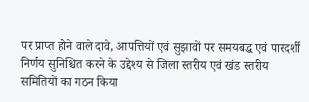पर प्राप्त होने वाले दावे, आपत्तियों एवं सुझावों पर समयबद्ध एवं पारदर्शी निर्णय सुनिश्चित करने के उद्देश्य से जिला स्तरीय एवं खंड स्तरीय समितियों का गठन किया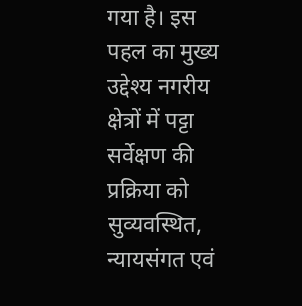गया है। इस पहल का मुख्य उद्देश्य नगरीय क्षेत्रों में पट्टा सर्वेक्षण की प्रक्रिया को सुव्यवस्थित, न्यायसंगत एवं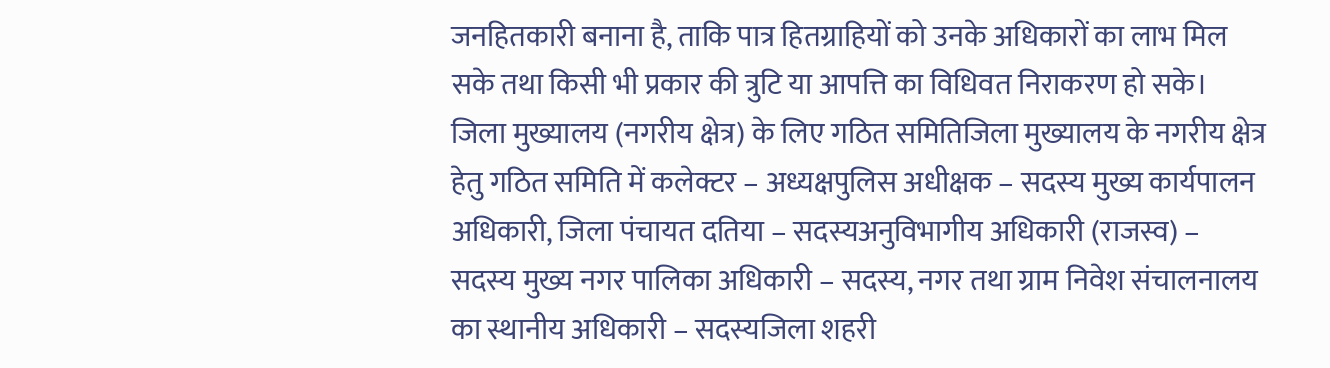जनहितकारी बनाना है, ताकि पात्र हितग्राहियों को उनके अधिकारों का लाभ मिल सके तथा किसी भी प्रकार की त्रुटि या आपत्ति का विधिवत निराकरण हो सके।
जिला मुख्यालय (नगरीय क्षेत्र) के लिए गठित समितिजिला मुख्यालय के नगरीय क्षेत्र हेतु गठित समिति में कलेक्टर – अध्यक्षपुलिस अधीक्षक – सदस्य मुख्य कार्यपालन अधिकारी, जिला पंचायत दतिया – सदस्यअनुविभागीय अधिकारी (राजस्व) – सदस्य मुख्य नगर पालिका अधिकारी – सदस्य, नगर तथा ग्राम निवेश संचालनालय का स्थानीय अधिकारी – सदस्यजिला शहरी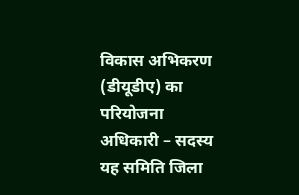विकास अभिकरण (डीयूडीए) का परियोजना अधिकारी – सदस्य यह समिति जिला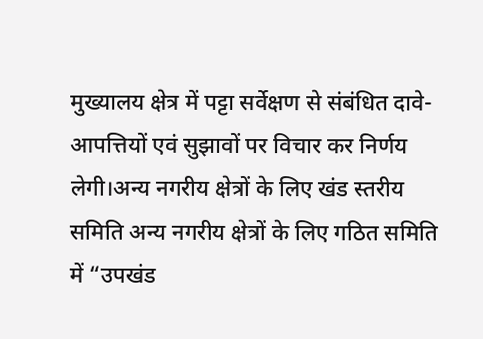मुख्यालय क्षेत्र में पट्टा सर्वेक्षण से संबंधित दावे-आपत्तियों एवं सुझावों पर विचार कर निर्णय लेगी।अन्य नगरीय क्षेत्रों के लिए खंड स्तरीय समिति अन्य नगरीय क्षेत्रों के लिए गठित समिति में “उपखंड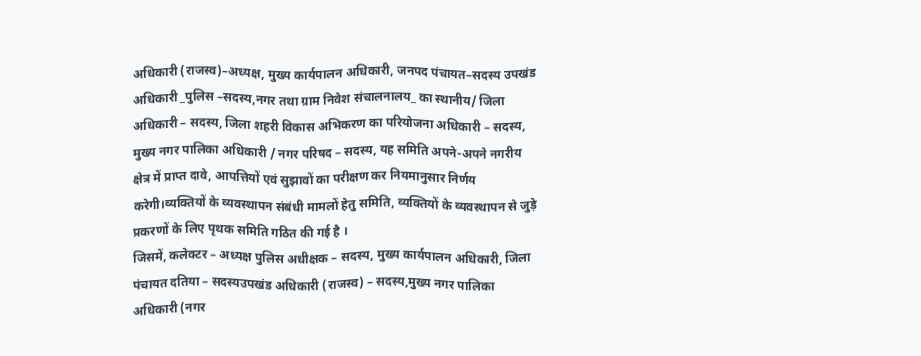अधिकारी (राजस्व)–अध्यक्ष, मुख्य कार्यपालन अधिकारी, जनपद पंचायत–सदस्य उपखंड अधिकारी _पुलिस –सदस्य,नगर तथा ग्राम निवेश संचालनालय_ का स्थानीय/ जिला अधिकारी – सदस्य, जिला शहरी विकास अभिकरण का परियोजना अधिकारी – सदस्य, मुख्य नगर पालिका अधिकारी / नगर परिषद – सदस्य, यह समिति अपने-अपने नगरीय क्षेत्र में प्राप्त दावे, आपत्तियों एवं सुझावों का परीक्षण कर नियमानुसार निर्णय करेगी।व्यक्तियों के व्यवस्थापन संबंधी मामलों हेतु समिति, व्यक्तियों के व्यवस्थापन से जुड़े प्रकरणों के लिए पृथक समिति गठित की गई है ।
जिसमें, कलेक्टर – अध्यक्ष पुलिस अधीक्षक – सदस्य, मुख्य कार्यपालन अधिकारी, जिला पंचायत दतिया – सदस्यउपखंड अधिकारी (राजस्व) – सदस्य,मुख्य नगर पालिका अधिकारी (नगर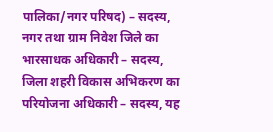पालिका/नगर परिषद) – सदस्य, नगर तथा ग्राम निवेश जिले का भारसाधक अधिकारी – सदस्य, जिला शहरी विकास अभिकरण का परियोजना अधिकारी – सदस्य, यह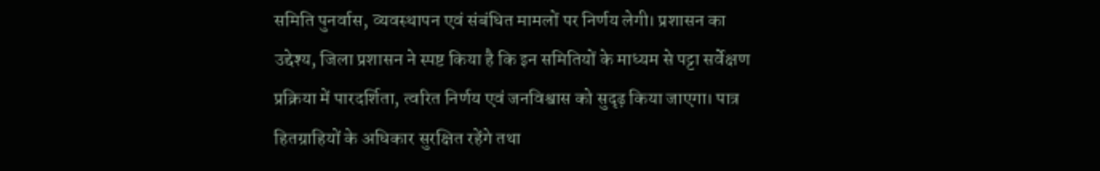समिति पुनर्वास, व्यवस्थापन एवं संबंधित मामलों पर निर्णय लेगी। प्रशासन का उद्देश्य, जिला प्रशासन ने स्पष्ट किया है कि इन समितियों के माध्यम से पट्टा सर्वेक्षण प्रक्रिया में पारदर्शिता, त्वरित निर्णय एवं जनविश्वास को सुदृढ़ किया जाएगा। पात्र हितग्राहियों के अधिकार सुरक्षित रहेंगे तथा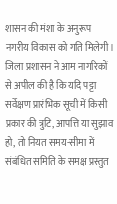शासन की मंशा के अनुरूप नगरीय विकास को गति मिलेगी। जिला प्रशासन ने आम नागरिकों से अपील की है कि यदि पट्टा सर्वेक्षण प्रारंभिक सूची में किसी प्रकार की त्रुटि, आपत्ति या सुझाव हो, तो नियत समय-सीमा में संबंधित समिति के समक्ष प्रस्तुत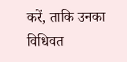करें, ताकि उनका विधिवत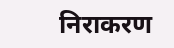निराकरण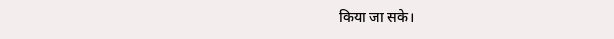किया जा सके।